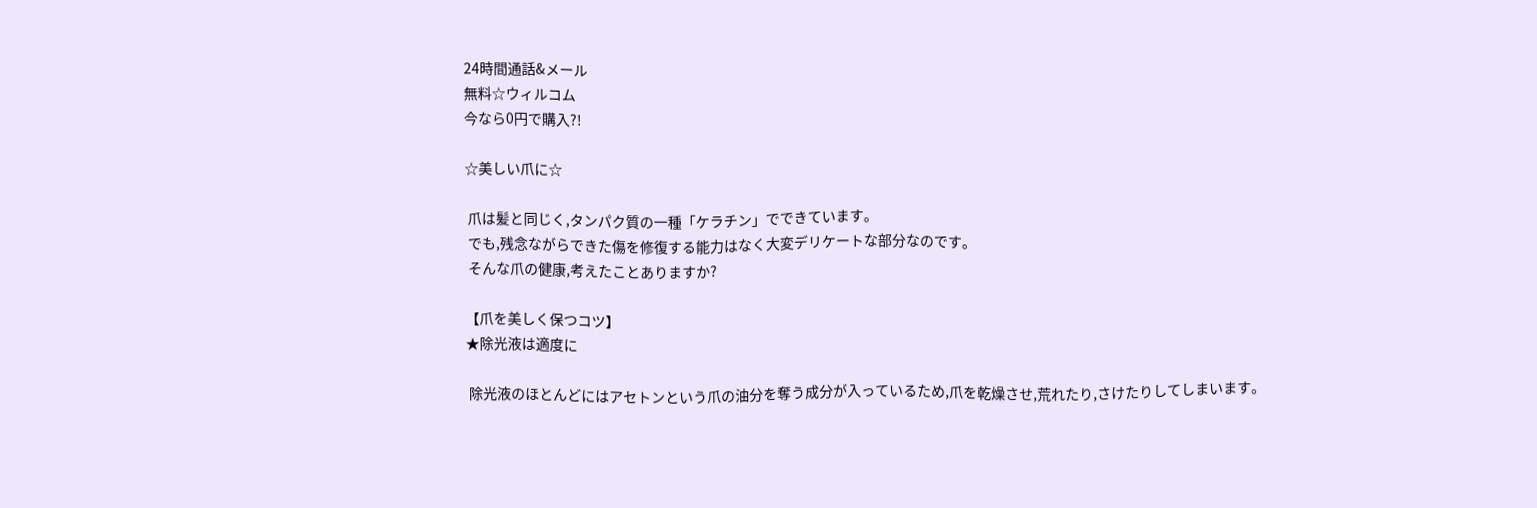24時間通話&メール
無料☆ウィルコム
今なら0円で購入?!

☆美しい爪に☆

 爪は髪と同じく,タンパク質の一種「ケラチン」でできています。
 でも,残念ながらできた傷を修復する能力はなく大変デリケートな部分なのです。
 そんな爪の健康,考えたことありますか?

【爪を美しく保つコツ】
★除光液は適度に

 除光液のほとんどにはアセトンという爪の油分を奪う成分が入っているため,爪を乾燥させ,荒れたり,さけたりしてしまいます。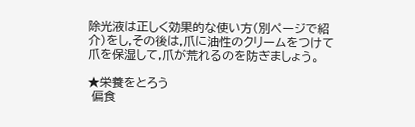除光液は正しく効果的な使い方(別ページで紹介)をし,その後は,爪に油性のクリームをつけて爪を保湿して,爪が荒れるのを防ぎましょう。

★栄養をとろう
 偏食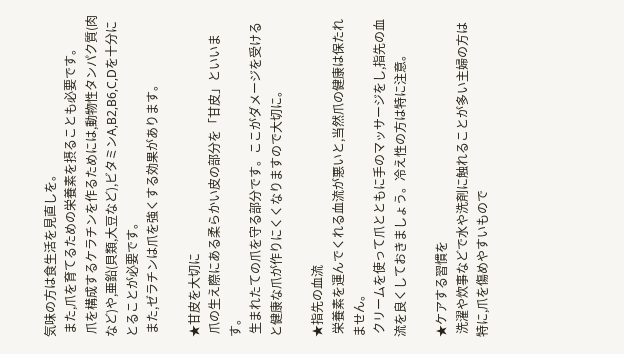気味の方は食生活を見直しを。
 また,爪を育てるための栄養素を摂ることも必要です。
 爪を構成するケラチンを作るためには,動物性タンパク質(肉など)や,亜鉛(貝類,大豆など),ビタミンA,B2,B6,C,Dを十分にとることが必要です。
 また,ゼラチンは爪を強くする効果があります。

★甘皮を大切に
 爪の生え際にある柔らかい皮の部分を「甘皮」といいます。
 生まれたての爪を守る部分です。ここがダメージを受けると健康な爪が作りにくくなりますので大切に。

★指先の血流
 栄養素を運んでくれる血流が悪いと,当然爪の健康は保たれません。
 クリームを使って爪とともに手のマッサージをし,指先の血流を良くしておきましょう。冷え性の方は特に注意。

★ケアする習慣を
 洗濯や炊事などで水や洗剤に触れることが多い主婦の方は特に,爪を傷めやすいもので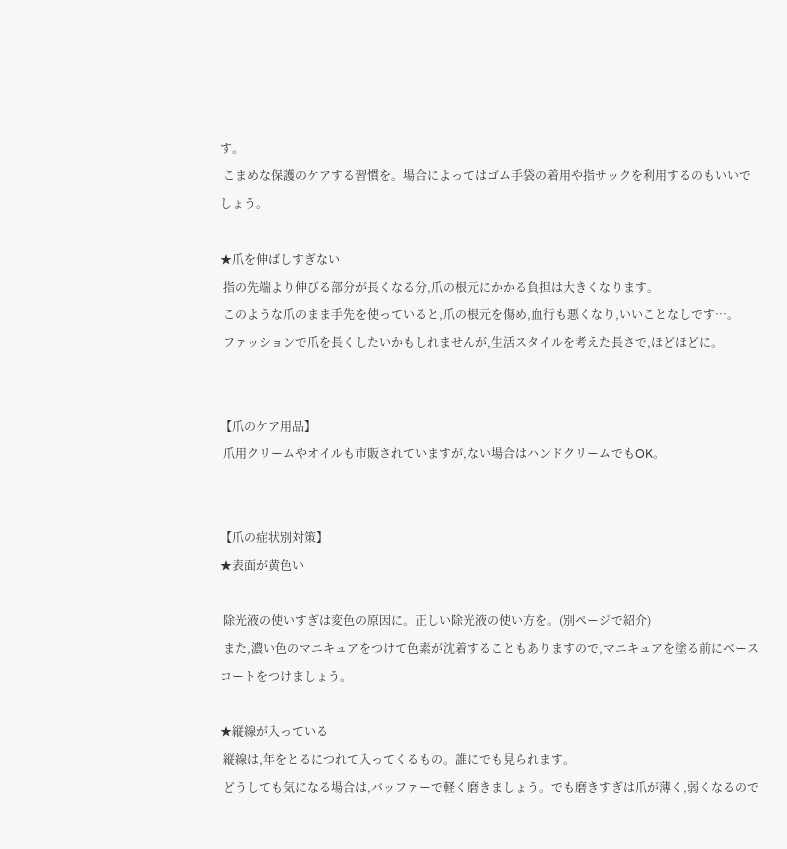す。
 こまめな保護のケアする習慣を。場合によってはゴム手袋の着用や指サックを利用するのもいいでしょう。

★爪を伸ばしすぎない
 指の先端より伸びる部分が長くなる分,爪の根元にかかる負担は大きくなります。
 このような爪のまま手先を使っていると,爪の根元を傷め,血行も悪くなり,いいことなしです…。
 ファッションで爪を長くしたいかもしれませんが,生活スタイルを考えた長さで,ほどほどに。


【爪のケア用品】
 爪用クリームやオイルも市販されていますが,ない場合はハンドクリームでもOK。


【爪の症状別対策】
★表面が黄色い

 除光液の使いすぎは変色の原因に。正しい除光液の使い方を。(別ページで紹介)
 また,濃い色のマニキュアをつけて色素が沈着することもありますので,マニキュアを塗る前にベースコートをつけましょう。

★縦線が入っている
 縦線は,年をとるにつれて入ってくるもの。誰にでも見られます。
 どうしても気になる場合は,バッファーで軽く磨きましょう。でも磨きすぎは爪が薄く,弱くなるので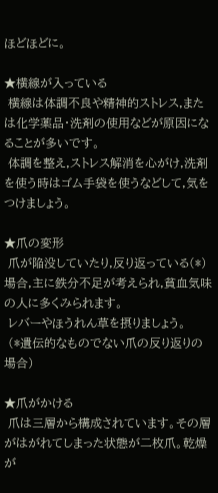ほどほどに。

★横線が入っている
 横線は体調不良や精神的ストレス,または化学薬品・洗剤の使用などが原因になることが多いです。
 体調を整え,ストレス解消を心がけ,洗剤を使う時はゴム手袋を使うなどして,気をつけましょう。

★爪の変形
 爪が陥没していたり,反り返っている(*)場合,主に鉄分不足が考えられ,貧血気味の人に多くみられます。
 レバーやほうれん草を摂りましょう。
 (*遺伝的なものでない爪の反り返りの場合)

★爪がかける
 爪は三層から構成されています。その層がはがれてしまった状態が二枚爪。乾燥が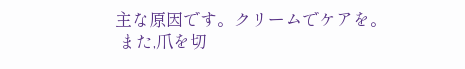主な原因です。クリームでケアを。
 また,爪を切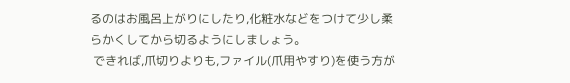るのはお風呂上がりにしたり,化粧水などをつけて少し柔らかくしてから切るようにしましょう。
 できれば,爪切りよりも,ファイル(爪用やすり)を使う方が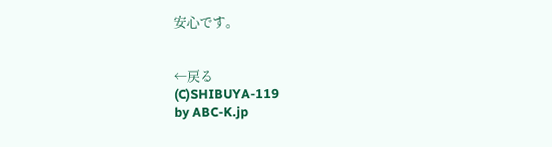安心です。


←戻る
(C)SHIBUYA-119
by ABC-K.jp